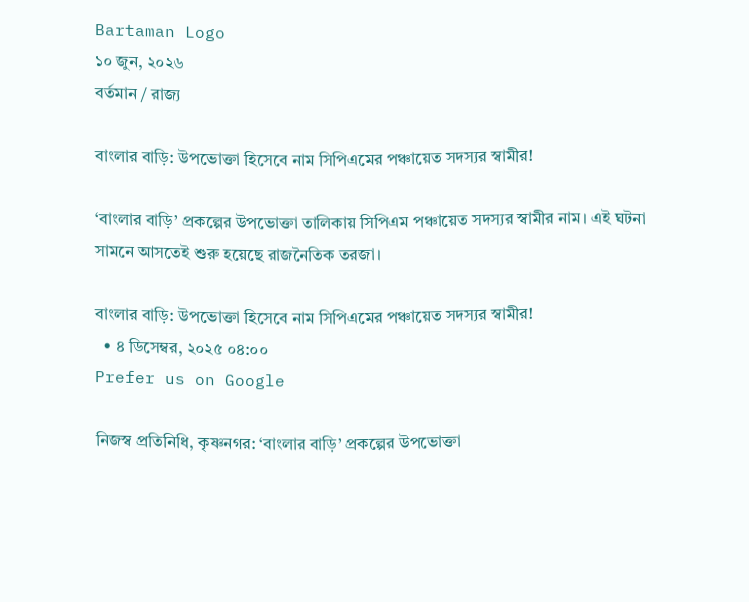Bartaman Logo
১০ জুন, ২০২৬
বর্তমান / রাজ্য

বাংলার বাড়ি: উপভোক্তা হিসেবে নাম সিপিএমের পঞ্চায়েত সদস্যর স্বামীর!

‘বাংলার বাড়ি’ প্রকল্পের উপভোক্তা তালিকায় সিপিএম পঞ্চায়েত সদস্যর স্বামীর নাম। এই ঘটনা সামনে আসতেই শুরু হয়েছে রাজনৈতিক তরজা।

বাংলার বাড়ি: উপভোক্তা হিসেবে নাম সিপিএমের পঞ্চায়েত সদস্যর স্বামীর!
  • ৪ ডিসেম্বর, ২০২৫ ০৪:০০
Prefer us on Google

নিজস্ব প্রতিনিধি, কৃষ্ণনগর: ‘বাংলার বাড়ি’ প্রকল্পের উপভোক্তা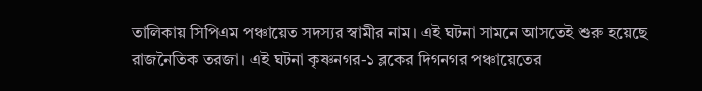তালিকায় সিপিএম পঞ্চায়েত সদস্যর স্বামীর নাম। এই ঘটনা সামনে আসতেই শুরু হয়েছে রাজনৈতিক তরজা। এই ঘটনা কৃষ্ণনগর-১ ব্লকের দিগনগর পঞ্চায়েতের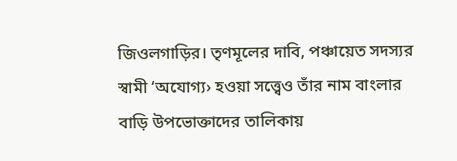জিওলগাড়ির। তৃণমূলের দাবি, পঞ্চায়েত সদস্যর স্বামী ‘অযোগ্য› হওয়া সত্ত্বেও তাঁর নাম বাংলার বাড়ি উপভোক্তাদের তালিকায়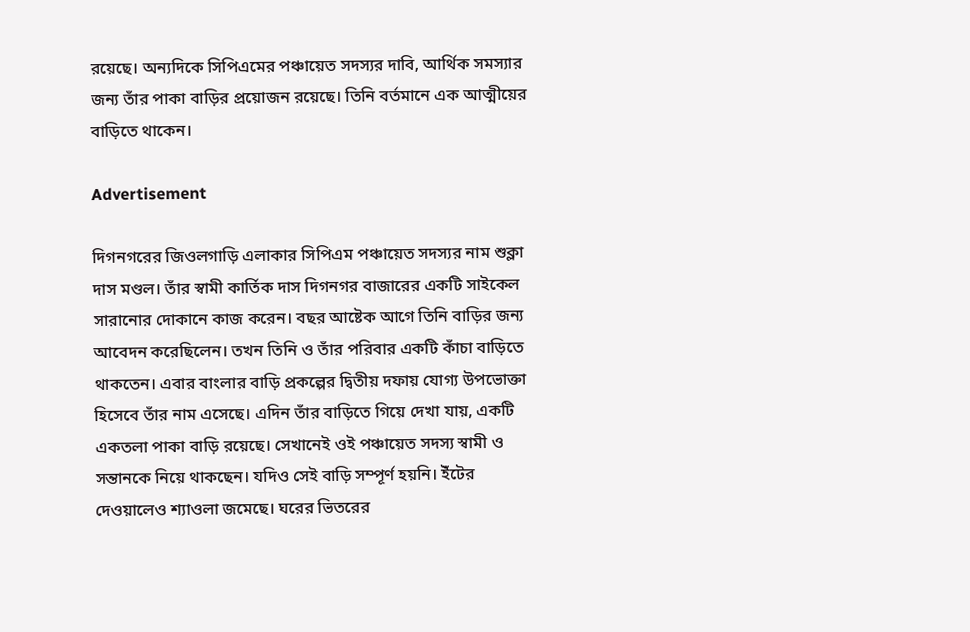রয়েছে। অন্যদিকে সিপিএমের পঞ্চায়েত সদস্যর দাবি, আর্থিক সমস্যার জন্য তাঁর পাকা বাড়ির প্রয়োজন রয়েছে। তিনি বর্তমানে এক আত্মীয়ের বাড়িতে থাকেন।

Advertisement

দিগনগরের জিওলগাড়ি এলাকার সিপিএম পঞ্চায়েত সদস্যর নাম শুক্লা দাস মণ্ডল। তাঁর স্বামী কার্তিক দাস দিগনগর বাজারের একটি সাইকেল সারানোর দোকানে কাজ করেন। বছর আষ্টেক আগে তিনি বাড়ির জন্য আবেদন করেছিলেন। তখন তিনি ও তাঁর পরিবার একটি কাঁচা বাড়িতে থাকতেন। এবার বাংলার বাড়ি প্রকল্পের দ্বিতীয় দফায় যোগ্য উপভোক্তা হিসেবে তাঁর নাম এসেছে। এদিন‌ তাঁর বাড়িতে গিয়ে দেখা যায়, একটি একতলা পাকা বাড়ি রয়েছে। সেখানেই ওই পঞ্চায়েত সদস্য স্বামী ও সন্তানকে নিয়ে থাকছেন। যদিও সেই বাড়ি সম্পূর্ণ হয়নি। ইঁটের দেওয়ালেও শ্যাওলা জমেছে। ঘরের ভিতরের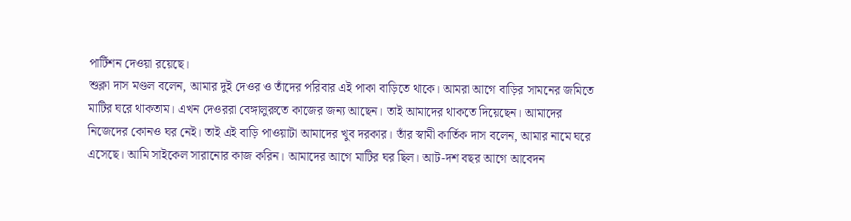পার্টিশন দেওয়া রয়েছে‌।
শুক্লা দাস মণ্ডল বলেন, আমার দুই দেওর ও তাঁদের পরিবার এই পাকা বাড়িতে থাকে।‌ আমরা আগে বাড়ির সামনের জমিতে মাটির ঘরে থাকতাম। এখন দেওররা বেঙ্গালুরুতে কাজের জন্য আছেন। তাই আমাদের থাকতে দিয়েছেন। আমাদের নিজেদের কোনও ঘর নেই। তাই এই বাড়ি পাওয়াটা আমাদের খুব দরকার। তাঁর স্বামী কার্তিক দাস বলেন, আমার নামে ঘরে এসেছে। আমি সাইকেল সারানোর কাজ করিন। আমাদের আগে মাটির ঘর ছিল। আট-দশ বছর আগে আবেদন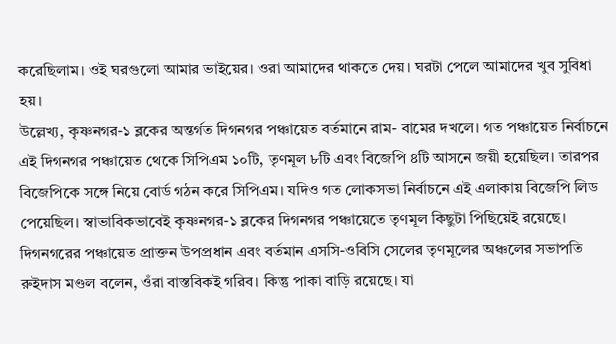করেছিলাম। ওই ঘরগুলো আমার ভাইয়ের। ওরা আমাদের থাকতে দেয়। ঘরটা পেলে আমাদের খুব সুবিধা হয়।
উল্লেখ্য, কৃষ্ণনগর-১ ব্লকের অন্তর্গত দিগনগর পঞ্চায়েত বর্তমানে রাম- বামের দখলে। গত পঞ্চায়েত নির্বাচনে এই দিগনগর পঞ্চায়েত থেকে সিপিএম ১০টি, তৃণমূল ৮টি এবং বিজেপি ৪টি আসনে জয়ী হয়েছিল। তারপর বিজেপিকে সঙ্গে নিয়ে বোর্ড গঠন করে সিপিএম। যদিও গত লোকসভা নির্বাচনে এই এলাকায় বিজেপি লিড পেয়েছিল। স্বাভাবিকভাবেই কৃষ্ণনগর-১ ব্লকের দিগনগর পঞ্চায়েতে তৃণমূল কিছুটা পিছিয়েই রয়েছে।
দিগনগরের পঞ্চায়েত প্রাক্তন উপপ্রধান এবং বর্তমান এসসি-ওবিসি সেলের তৃণমূলের অঞ্চলের সভাপতি রুইদাস মণ্ডল বলেন, ওঁরা বাস্তবিকই গরিব। কিন্তু পাকা বাড়ি রয়েছে। যা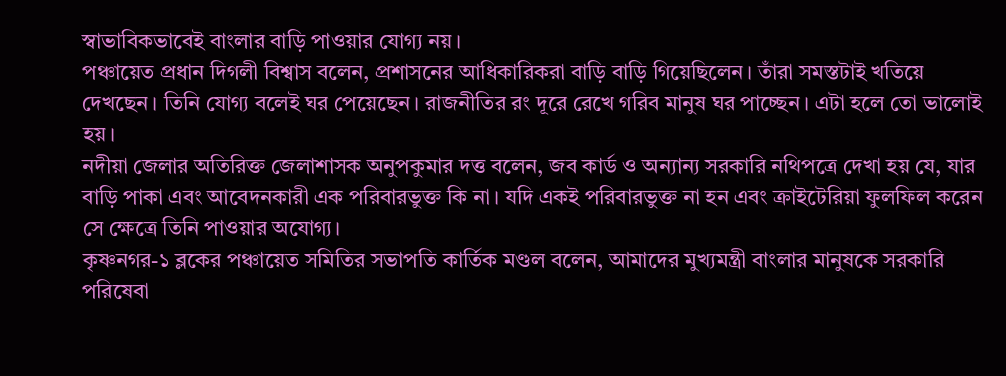স্বাভাবিকভাবেই বাংলার বাড়ি পাওয়ার যোগ্য নয়।
পঞ্চায়েত প্রধান দিগলী বিশ্বাস বলেন, প্রশাসনের আধিকারিকরা বাড়ি বাড়ি গিয়েছিলেন। তাঁরা সমস্তটাই খতিয়ে দেখছেন। তিনি যোগ্য বলেই ঘর পেয়েছেন। রাজনীতির রং দূরে রেখে গরিব মানুষ ঘর পাচ্ছেন। এটা হলে তো ভালোই হয়।
নদীয়া জেলার অতিরিক্ত জেলাশাসক অনুপকুমার দত্ত বলেন, জব কার্ড ও অন্যান্য সরকারি নথিপত্রে দেখা হয় যে, যার বাড়ি পাকা এবং আবেদনকারী এক পরিবারভুক্ত কি না। যদি একই পরিবারভুক্ত না হন এবং ক্রাইটেরিয়া ফুলফিল করেন সে ক্ষেত্রে তিনি পাওয়ার অযোগ্য।
কৃষ্ণনগর-১ ব্লকের পঞ্চায়েত সমিতির সভাপতি কার্তিক মণ্ডল বলেন, আমাদের মুখ্যমন্ত্রী বাংলার মানুষকে সরকারি পরিষেবা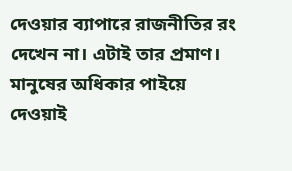দেওয়ার ব্যাপারে রাজনীতির রং দেখেন না। এটাই তার প্রমাণ। মানুষের অধিকার পাইয়ে দেওয়াই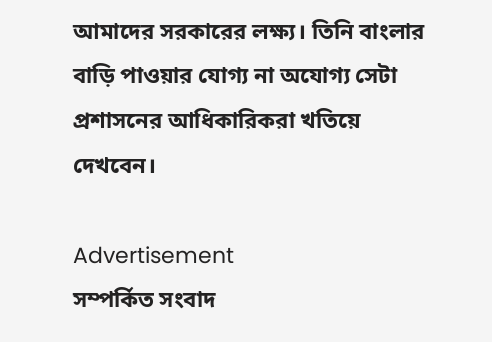আমাদের সরকারের লক্ষ্য। তিনি বাংলার বাড়ি পাওয়ার যোগ্য না অযোগ্য সেটা প্রশাসনের আধিকারিকরা খতিয়ে দেখবেন।

Advertisement
সম্পর্কিত সংবাদ